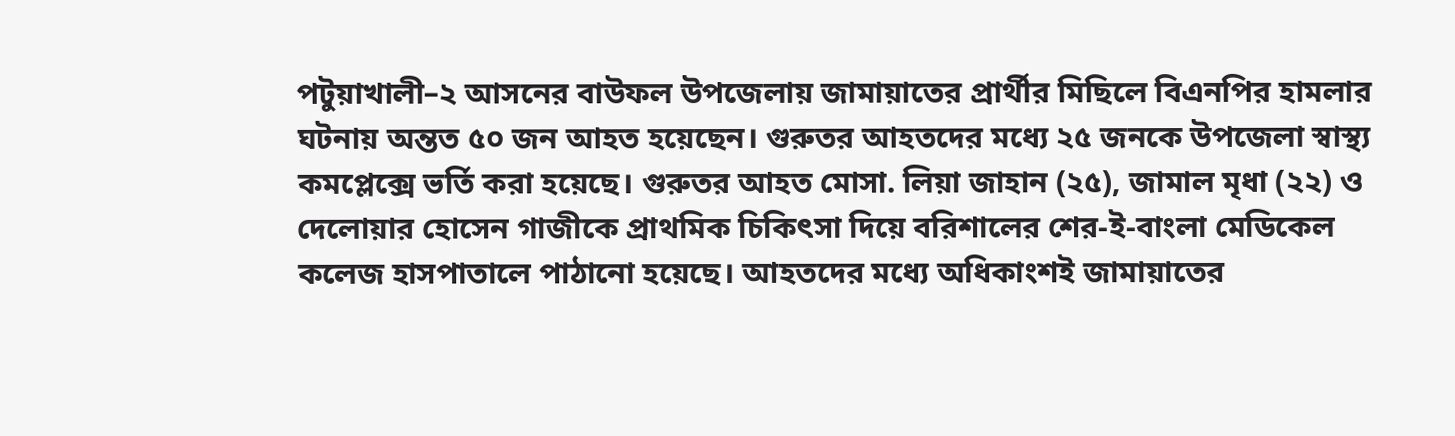পটুয়াখালী–২ আসনের বাউফল উপজেলায় জামায়াতের প্রার্থীর মিছিলে বিএনপির হামলার ঘটনায় অন্তত ৫০ জন আহত হয়েছেন। গুরুতর আহতদের মধ্যে ২৫ জনকে উপজেলা স্বাস্থ্য কমপ্লেক্সে ভর্তি করা হয়েছে। গুরুতর আহত মোসা. লিয়া জাহান (২৫), জামাল মৃধা (২২) ও দেলোয়ার হোসেন গাজীকে প্রাথমিক চিকিৎসা দিয়ে বরিশালের শের-ই-বাংলা মেডিকেল কলেজ হাসপাতালে পাঠানো হয়েছে। আহতদের মধ্যে অধিকাংশই জামায়াতের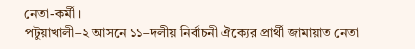নেতা-কর্মী।
পটুয়াখালী–২ আসনে ১১–দলীয় নির্বাচনী ঐক্যের প্রার্থী জামায়াত নেতা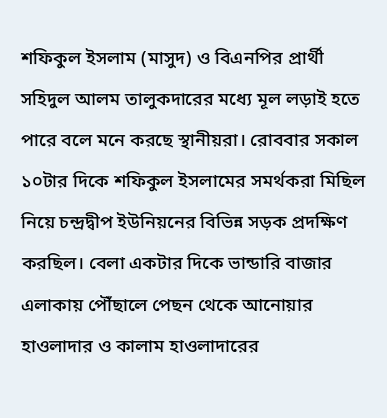শফিকুল ইসলাম (মাসুদ) ও বিএনপির প্রার্থী সহিদুল আলম তালুকদারের মধ্যে মূল লড়াই হতে পারে বলে মনে করছে স্থানীয়রা। রোববার সকাল ১০টার দিকে শফিকুল ইসলামের সমর্থকরা মিছিল নিয়ে চন্দ্রদ্বীপ ইউনিয়নের বিভিন্ন সড়ক প্রদক্ষিণ করছিল। বেলা একটার দিকে ভান্ডারি বাজার এলাকায় পৌঁছালে পেছন থেকে আনোয়ার হাওলাদার ও কালাম হাওলাদারের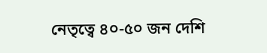নেতৃত্বে ৪০-৫০ জন দেশি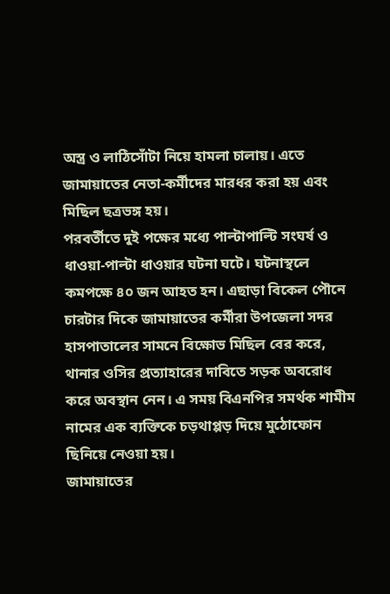অস্ত্র ও লাঠিসোঁটা নিয়ে হামলা চালায়। এতে জামায়াতের নেতা-কর্মীদের মারধর করা হয় এবং মিছিল ছত্রভঙ্গ হয়।
পরবর্তীতে দুই পক্ষের মধ্যে পাল্টাপাল্টি সংঘর্ষ ও ধাওয়া-পাল্টা ধাওয়ার ঘটনা ঘটে। ঘটনাস্থলে কমপক্ষে ৪০ জন আহত হন। এছাড়া বিকেল পৌনে চারটার দিকে জামায়াতের কর্মীরা উপজেলা সদর হাসপাতালের সামনে বিক্ষোভ মিছিল বের করে, থানার ওসির প্রত্যাহারের দাবিতে সড়ক অবরোধ করে অবস্থান নেন। এ সময় বিএনপির সমর্থক শামীম নামের এক ব্যক্তিকে চড়থাপ্পড় দিয়ে মুঠোফোন ছিনিয়ে নেওয়া হয়।
জামায়াতের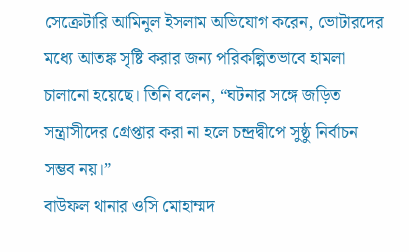সেক্রেটারি আমিনুল ইসলাম অভিযোগ করেন, ভোটারদের মধ্যে আতঙ্ক সৃষ্টি করার জন্য পরিকল্পিতভাবে হামলা চালানো হয়েছে। তিনি বলেন, “ঘটনার সঙ্গে জড়িত সন্ত্রাসীদের গ্রেপ্তার করা না হলে চন্দ্রদ্বীপে সুষ্ঠু নির্বাচন সম্ভব নয়।”
বাউফল থানার ওসি মোহাম্মদ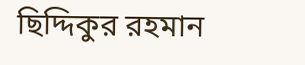ছিদ্দিকুর রহমান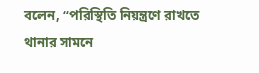বলেন, “পরিস্থিতি নিয়ন্ত্রণে রাখতে থানার সামনে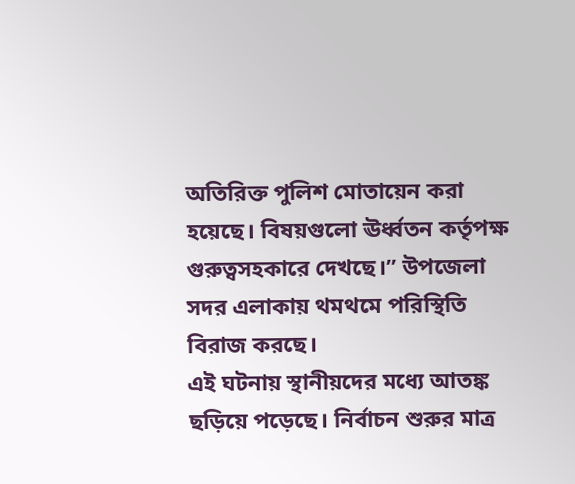অতিরিক্ত পুলিশ মোতায়েন করা হয়েছে। বিষয়গুলো ঊর্ধ্বতন কর্তৃপক্ষ গুরুত্বসহকারে দেখছে।” উপজেলা সদর এলাকায় থমথমে পরিস্থিতি বিরাজ করছে।
এই ঘটনায় স্থানীয়দের মধ্যে আতঙ্ক ছড়িয়ে পড়েছে। নির্বাচন শুরুর মাত্র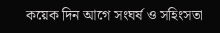কয়েক দিন আগে সংঘর্ষ ও সহিংসতা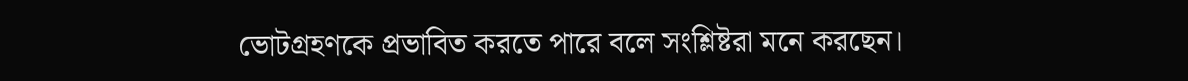ভোটগ্রহণকে প্রভাবিত করতে পারে বলে সংশ্লিষ্টরা মনে করছেন।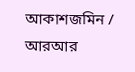আকাশজমিন / আরআর